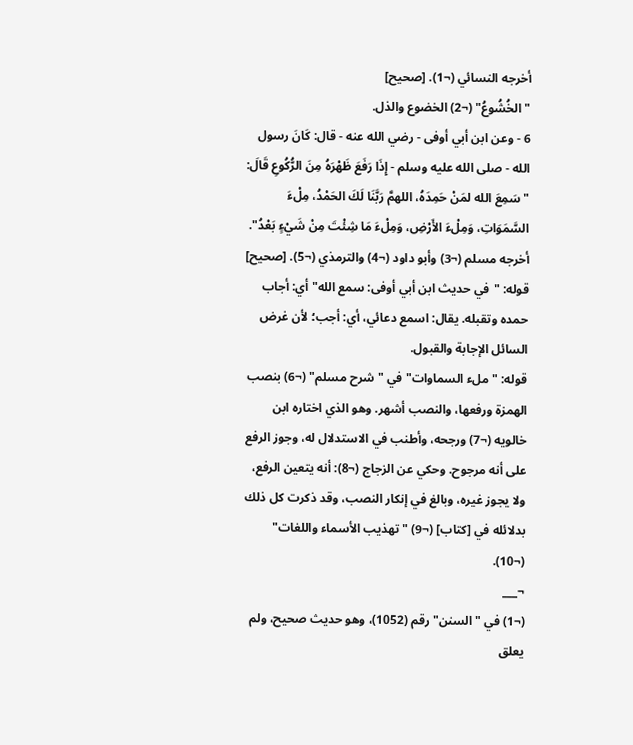أخرجه النسائي (¬1). [صحيح]
"الخُشُوعُ" (¬2) الخضوع والذل.
6 - وعن ابن أبي أوفى - رضي الله عنه - قال: كَانَ رسول الله - صلى الله عليه وسلم - إِذَا رَفَعَ ظَهْرَهُ مِنَ الرُّكُوعِ قَالَ: "سَمِعَ الله لمَنْ حَمِدَهُ، اللهمَّ رَبَّنَا لَكَ الحَمْدُ، مِلْءَ السَّمَوَاتِ، وَمِلْءَ الأَرْضِ، وَمِلْءَ مَا شِئْتَ مِنْ شَيْءٍ بَعْدُ". أخرجه مسلم (¬3) وأبو داود (¬4) والترمذي (¬5). [صحيح]
قوله: "في حديث ابن أبي أوفى: سمع الله" أي: أجاب حمده وتقبله. يقال: اسمع دعائي، أي: أجب؛ لأن غرض السائل الإجابة والقبول.
قوله: "ملء السماوات" في "شرح مسلم" (¬6) بنصب الهمزة ورفعها، والنصب أشهر. وهو الذي اختاره ابن خالويه (¬7) ورجحه، وأطنب في الاستدلال له، وجوز الرفع على أنه مرجوح. وحكي عن الزجاج (¬8): أنه يتعين الرفع، ولا يجوز غيره، وبالغ في إنكار النصب، وقد ذكرت كل ذلك بدلائله في [كتاب] (¬9) "تهذيب الأسماء واللغات" (¬10).
¬___
(¬1) في "السنن" رقم (1052)، وهو حديث صحيح، ولم يعلق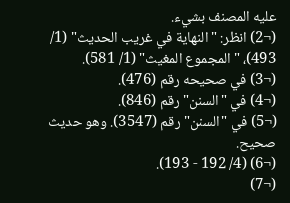عليه المصنف بشيء.
(¬2) انظر: "النهاية في غريب الحديث" (1/ 493)، "المجموع المغيث" (1/ 581).
(¬3) في صحيحه رقم (476).
(¬4) في "السنن" رقم (846).
(¬5) في "السنن" رقم (3547). وهو حديث صحيح.
(¬6) (4/ 192 - 193).
(¬7)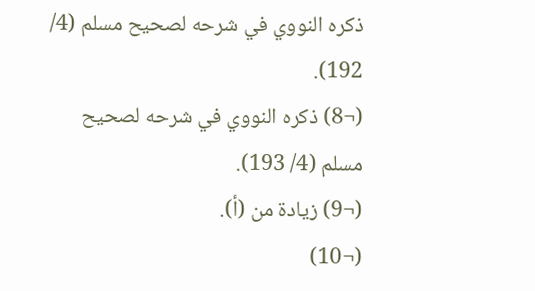ذكره النووي في شرحه لصحيح مسلم (4/ 192).
(¬8) ذكره النووي في شرحه لصحيح مسلم (4/ 193).
(¬9) زيادة من (أ).
(¬10)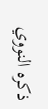ذكره النووي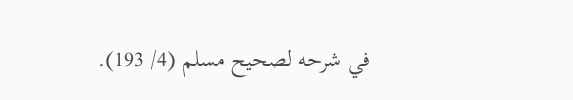في شرحه لصحيح مسلم (4/ 193).